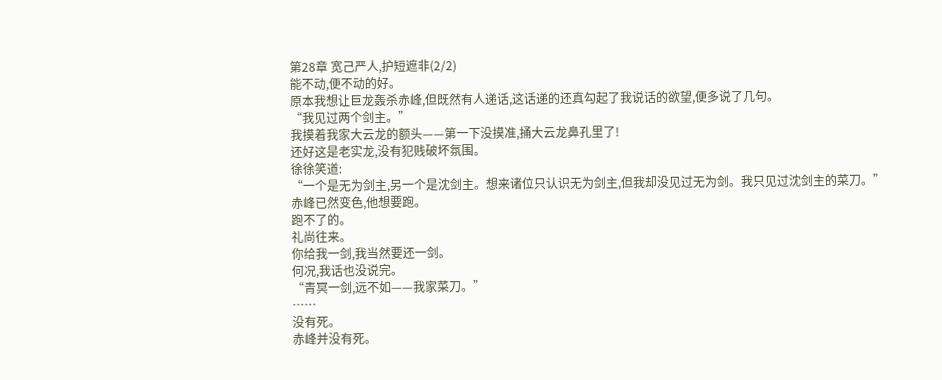第28章 宽己严人,护短遮非(2/2)
能不动,便不动的好。
原本我想让巨龙轰杀赤峰,但既然有人递话,这话递的还真勾起了我说话的欲望,便多说了几句。
“我见过两个剑主。”
我摸着我家大云龙的额头——第一下没摸准,捅大云龙鼻孔里了!
还好这是老实龙,没有犯贱破坏氛围。
徐徐笑道:
“一个是无为剑主,另一个是沈剑主。想来诸位只认识无为剑主,但我却没见过无为剑。我只见过沈剑主的菜刀。”
赤峰已然变色,他想要跑。
跑不了的。
礼尚往来。
你给我一剑,我当然要还一剑。
何况,我话也没说完。
“青冥一剑,远不如——我家菜刀。”
……
没有死。
赤峰并没有死。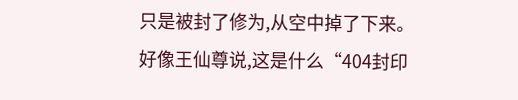只是被封了修为,从空中掉了下来。
好像王仙尊说,这是什么“404封印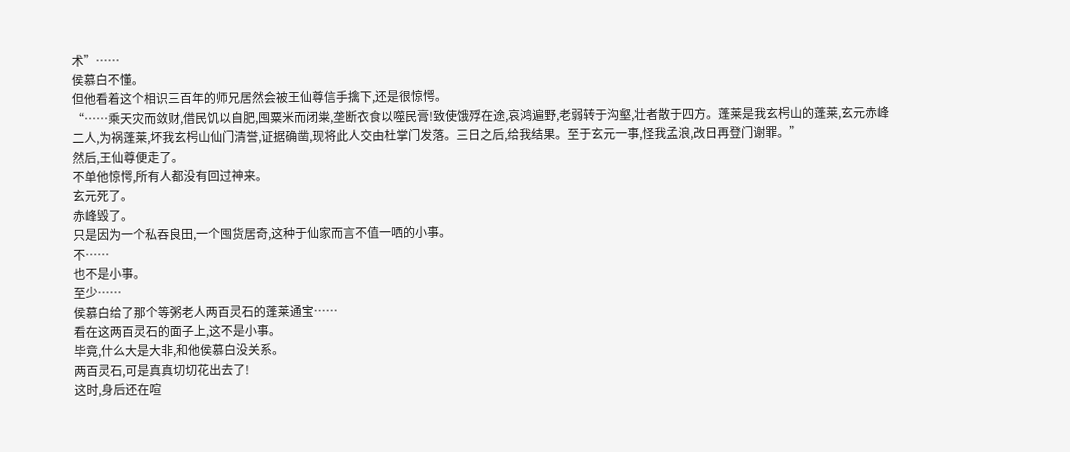术”……
侯慕白不懂。
但他看着这个相识三百年的师兄居然会被王仙尊信手擒下,还是很惊愕。
“……乘天灾而敛财,借民饥以自肥,囤粟米而闭粜,垄断衣食以噬民膏!致使饿殍在途,哀鸿遍野,老弱转于沟壑,壮者散于四方。蓬莱是我玄枵山的蓬莱,玄元赤峰二人,为祸蓬莱,坏我玄枵山仙门清誉,证据确凿,现将此人交由杜掌门发落。三日之后,给我结果。至于玄元一事,怪我孟浪,改日再登门谢罪。”
然后,王仙尊便走了。
不单他惊愕,所有人都没有回过神来。
玄元死了。
赤峰毁了。
只是因为一个私吞良田,一个囤货居奇,这种于仙家而言不值一哂的小事。
不……
也不是小事。
至少……
侯慕白给了那个等粥老人两百灵石的蓬莱通宝……
看在这两百灵石的面子上,这不是小事。
毕竟,什么大是大非,和他侯慕白没关系。
两百灵石,可是真真切切花出去了!
这时,身后还在喧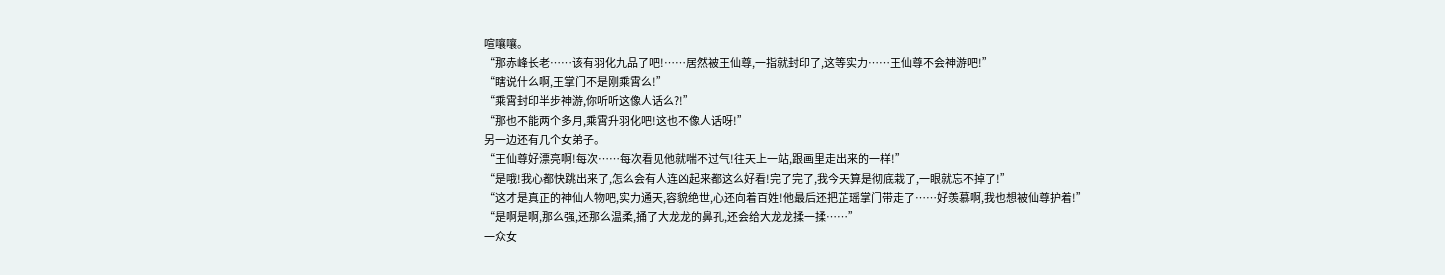喧嚷嚷。
“那赤峰长老……该有羽化九品了吧!……居然被王仙尊,一指就封印了,这等实力……王仙尊不会神游吧!”
“瞎说什么啊,王掌门不是刚乘霄么!”
“乘霄封印半步神游,你听听这像人话么?!”
“那也不能两个多月,乘霄升羽化吧!这也不像人话呀!”
另一边还有几个女弟子。
“王仙尊好漂亮啊!每次……每次看见他就喘不过气!往天上一站,跟画里走出来的一样!”
“是哦!我心都快跳出来了,怎么会有人连凶起来都这么好看!完了完了,我今天算是彻底栽了,一眼就忘不掉了!”
“这才是真正的神仙人物吧,实力通天,容貌绝世,心还向着百姓!他最后还把芷瑶掌门带走了……好羡慕啊,我也想被仙尊护着!”
“是啊是啊,那么强,还那么温柔,捅了大龙龙的鼻孔,还会给大龙龙揉一揉……”
一众女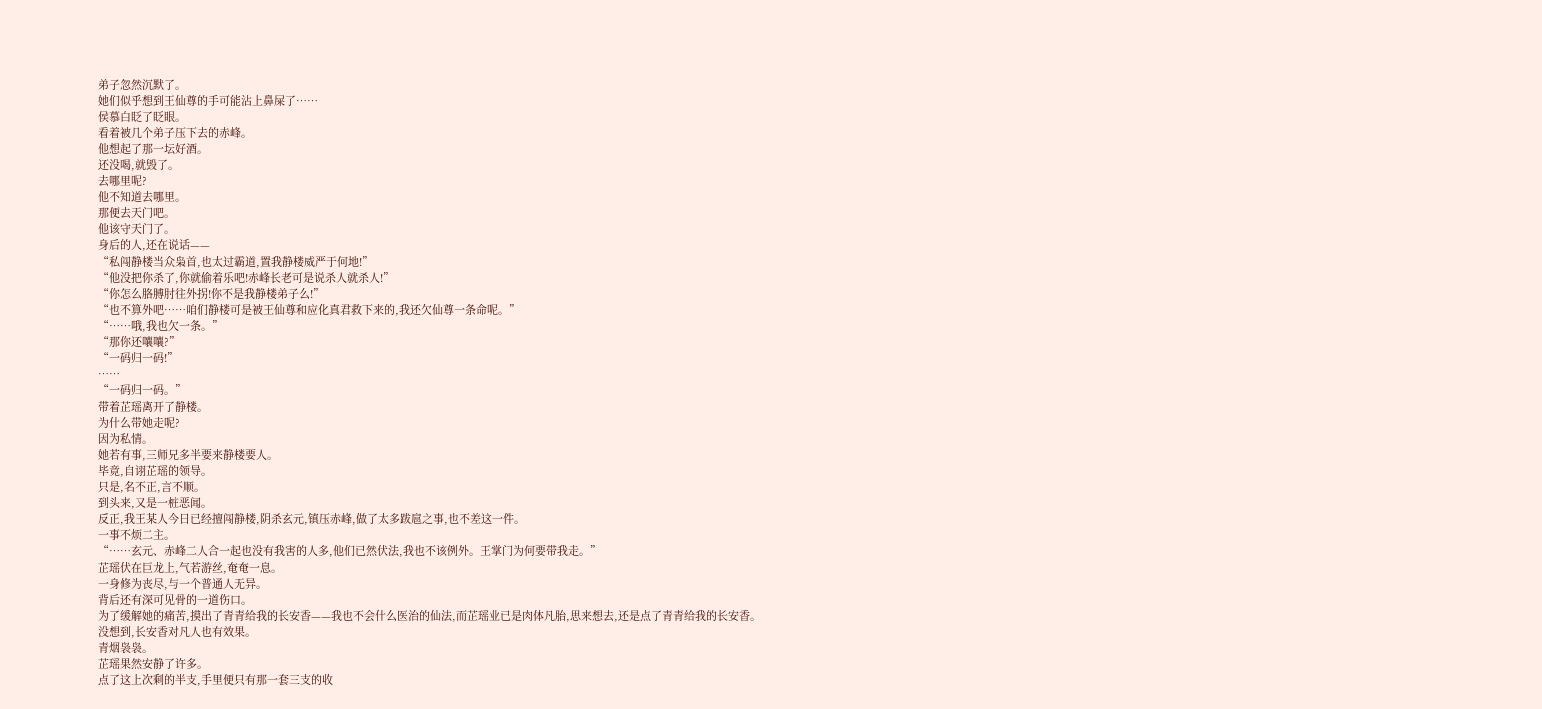弟子忽然沉默了。
她们似乎想到王仙尊的手可能沾上鼻屎了……
侯慕白眨了眨眼。
看着被几个弟子压下去的赤峰。
他想起了那一坛好酒。
还没喝,就毁了。
去哪里呢?
他不知道去哪里。
那便去天门吧。
他该守天门了。
身后的人,还在说话——
“私闯静楼当众枭首,也太过霸道,置我静楼威严于何地!”
“他没把你杀了,你就偷着乐吧!赤峰长老可是说杀人就杀人!”
“你怎么胳膊肘往外拐!你不是我静楼弟子么!”
“也不算外吧……咱们静楼可是被王仙尊和应化真君救下来的,我还欠仙尊一条命呢。”
“……哦,我也欠一条。”
“那你还嚷嚷?”
“一码归一码!”
……
“一码归一码。”
带着芷瑶离开了静楼。
为什么带她走呢?
因为私情。
她若有事,三师兄多半要来静楼要人。
毕竟,自诩芷瑶的领导。
只是,名不正,言不顺。
到头来,又是一桩恶闻。
反正,我王某人今日已经擅闯静楼,阴杀玄元,镇压赤峰,做了太多跋扈之事,也不差这一件。
一事不烦二主。
“……玄元、赤峰二人合一起也没有我害的人多,他们已然伏法,我也不该例外。王掌门为何要带我走。”
芷瑶伏在巨龙上,气若游丝,奄奄一息。
一身修为丧尽,与一个普通人无异。
背后还有深可见骨的一道伤口。
为了缓解她的痛苦,摸出了青青给我的长安香——我也不会什么医治的仙法,而芷瑶业已是肉体凡胎,思来想去,还是点了青青给我的长安香。
没想到,长安香对凡人也有效果。
青烟袅袅。
芷瑶果然安静了许多。
点了这上次剩的半支,手里便只有那一套三支的收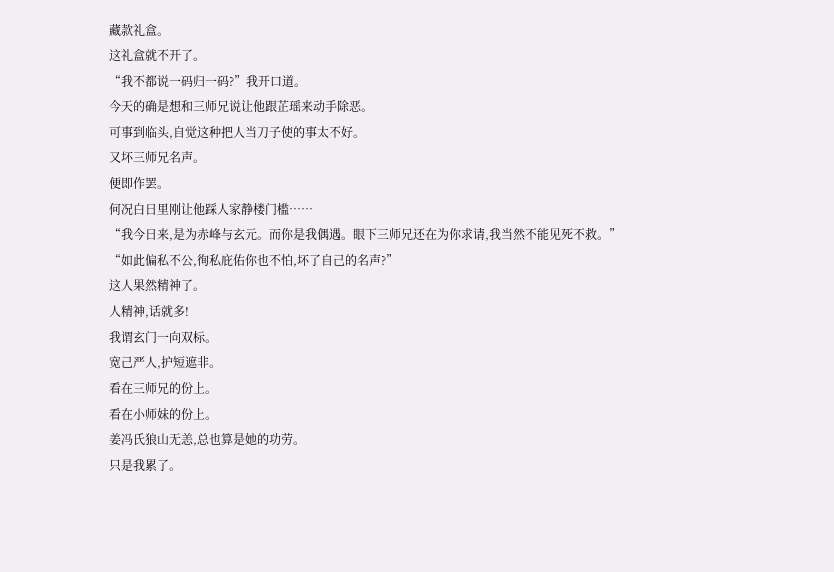藏款礼盒。
这礼盒就不开了。
“我不都说一码归一码?”我开口道。
今天的确是想和三师兄说让他跟芷瑶来动手除恶。
可事到临头,自觉这种把人当刀子使的事太不好。
又坏三师兄名声。
便即作罢。
何况白日里刚让他踩人家静楼门槛……
“我今日来,是为赤峰与玄元。而你是我偶遇。眼下三师兄还在为你求请,我当然不能见死不救。”
“如此偏私不公,徇私庇佑你也不怕,坏了自己的名声?”
这人果然精神了。
人精神,话就多!
我谓玄门一向双标。
宽己严人,护短遮非。
看在三师兄的份上。
看在小师妹的份上。
姜冯氏狼山无恙,总也算是她的功劳。
只是我累了。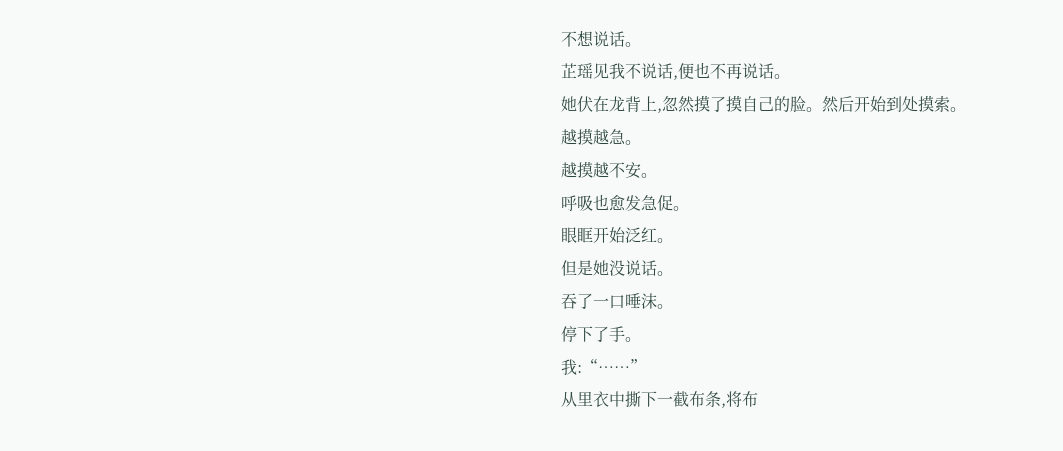不想说话。
芷瑶见我不说话,便也不再说话。
她伏在龙背上,忽然摸了摸自己的脸。然后开始到处摸索。
越摸越急。
越摸越不安。
呼吸也愈发急促。
眼眶开始泛红。
但是她没说话。
吞了一口唾沫。
停下了手。
我:“……”
从里衣中撕下一截布条,将布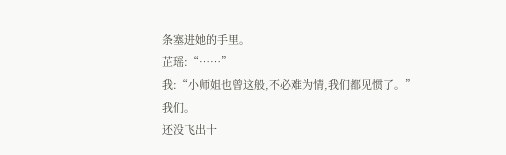条塞进她的手里。
芷瑶:“……”
我:“小师姐也曾这般,不必难为情,我们都见惯了。”
我们。
还没飞出十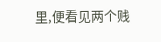里,便看见两个贱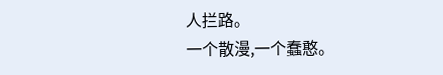人拦路。
一个散漫,一个蠢憨。